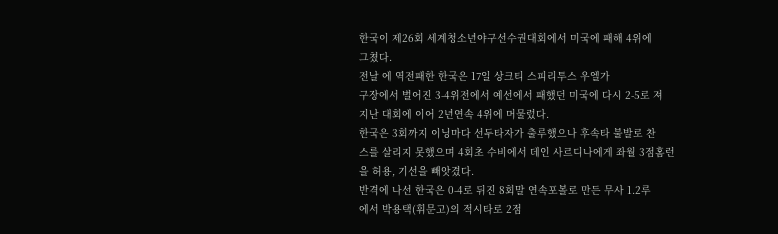한국이 제26회 세계청소년야구선수권대회에서 미국에 패해 4위에
그쳤다.
전날 에 역전패한 한국은 17일 상크티 스피리투스 우엘가
구장에서 벌어진 3-4위전에서 예선에서 패했던 미국에 다시 2-5로 져
지난 대회에 이어 2년연속 4위에 머물렀다.
한국은 3회까지 이닝마다 선두타자가 출루했으나 후속타 불발로 찬
스를 살리지 못했으며 4회초 수비에서 데인 사르디나에게 좌월 3점홈런
을 허용, 기선을 빼앗겼다.
반격에 나선 한국은 0-4로 뒤진 8회말 연속포볼로 만든 무사 1.2루
에서 박용택(휘문고)의 적시타로 2점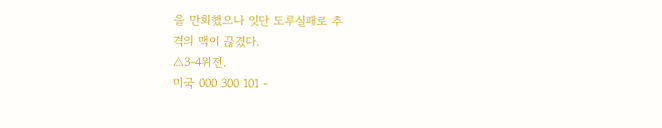을 만회했으나 잇단 도루실패로 추
격의 맥이 끊겼다.
△3-4위전.
미국 000 300 101 -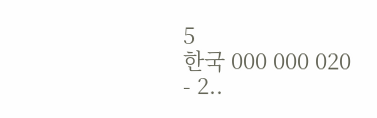5
한국 000 000 020 - 2..